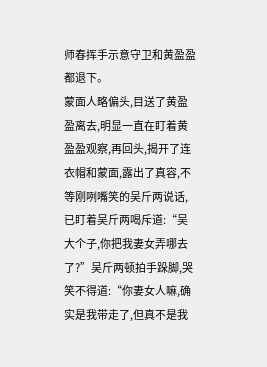师春挥手示意守卫和黄盈盈都退下。
蒙面人略偏头,目送了黄盈盈离去,明显一直在盯着黄盈盈观察,再回头,揭开了连衣帽和蒙面,露出了真容,不等刚咧嘴笑的吴斤两说话,已盯着吴斤两喝斥道:“吴大个子,你把我妻女弄哪去了?”吴斤两顿拍手跺脚,哭笑不得道:“你妻女人嘛,确实是我带走了,但真不是我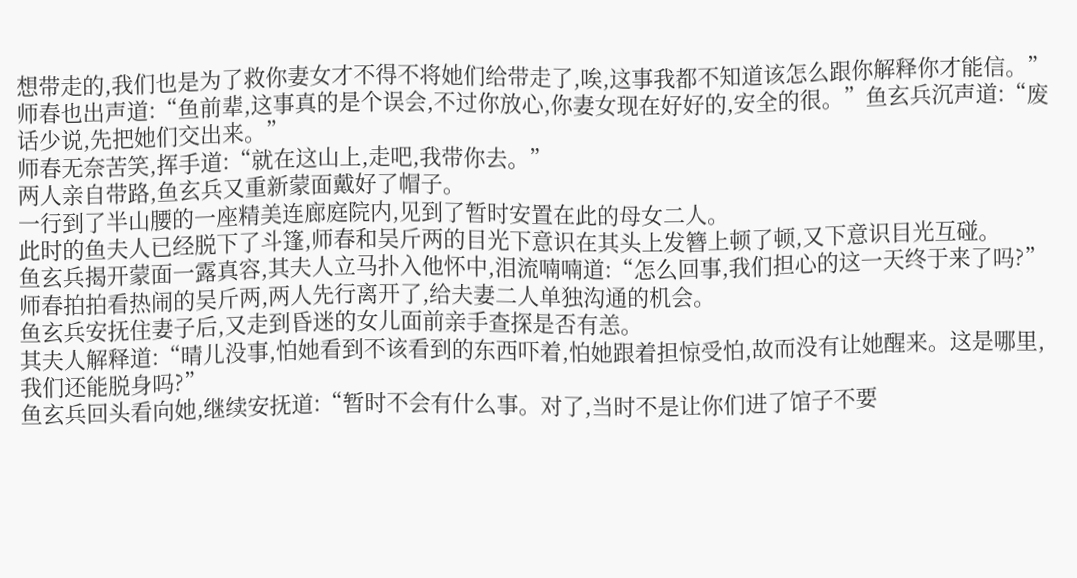想带走的,我们也是为了救你妻女才不得不将她们给带走了,唉,这事我都不知道该怎么跟你解释你才能信。”
师春也出声道:“鱼前辈,这事真的是个误会,不过你放心,你妻女现在好好的,安全的很。”鱼玄兵沉声道:“废话少说,先把她们交出来。”
师春无奈苦笑,挥手道:“就在这山上,走吧,我带你去。”
两人亲自带路,鱼玄兵又重新蒙面戴好了帽子。
一行到了半山腰的一座精美连廊庭院内,见到了暂时安置在此的母女二人。
此时的鱼夫人已经脱下了斗篷,师春和吴斤两的目光下意识在其头上发簪上顿了顿,又下意识目光互碰。
鱼玄兵揭开蒙面一露真容,其夫人立马扑入他怀中,泪流喃喃道:“怎么回事,我们担心的这一天终于来了吗?”
师春拍拍看热闹的吴斤两,两人先行离开了,给夫妻二人单独沟通的机会。
鱼玄兵安抚住妻子后,又走到昏迷的女儿面前亲手查探是否有恙。
其夫人解释道:“晴儿没事,怕她看到不该看到的东西吓着,怕她跟着担惊受怕,故而没有让她醒来。这是哪里,我们还能脱身吗?”
鱼玄兵回头看向她,继续安抚道:“暂时不会有什么事。对了,当时不是让你们进了馆子不要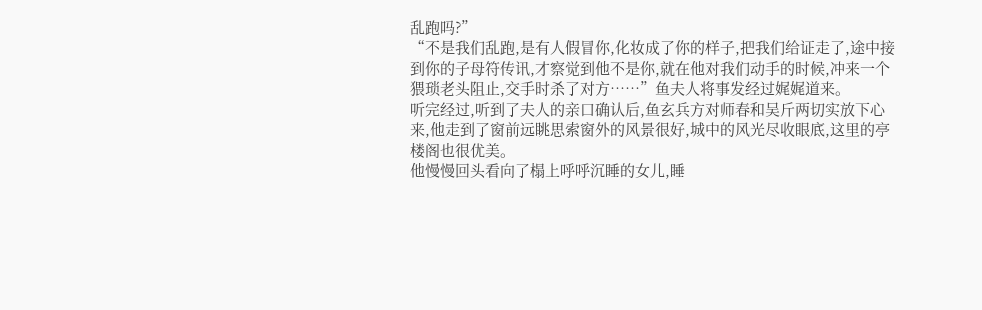乱跑吗?”
“不是我们乱跑,是有人假冒你,化妆成了你的样子,把我们给证走了,途中接到你的子母符传讯,才察觉到他不是你,就在他对我们动手的时候,冲来一个猥琐老头阻止,交手时杀了对方……”鱼夫人将事发经过娓娓道来。
听完经过,听到了夫人的亲口确认后,鱼玄兵方对师春和吴斤两切实放下心来,他走到了窗前远眺思索窗外的风景很好,城中的风光尽收眼底,这里的亭楼阁也很优美。
他慢慢回头看向了榻上呼呼沉睡的女儿,睡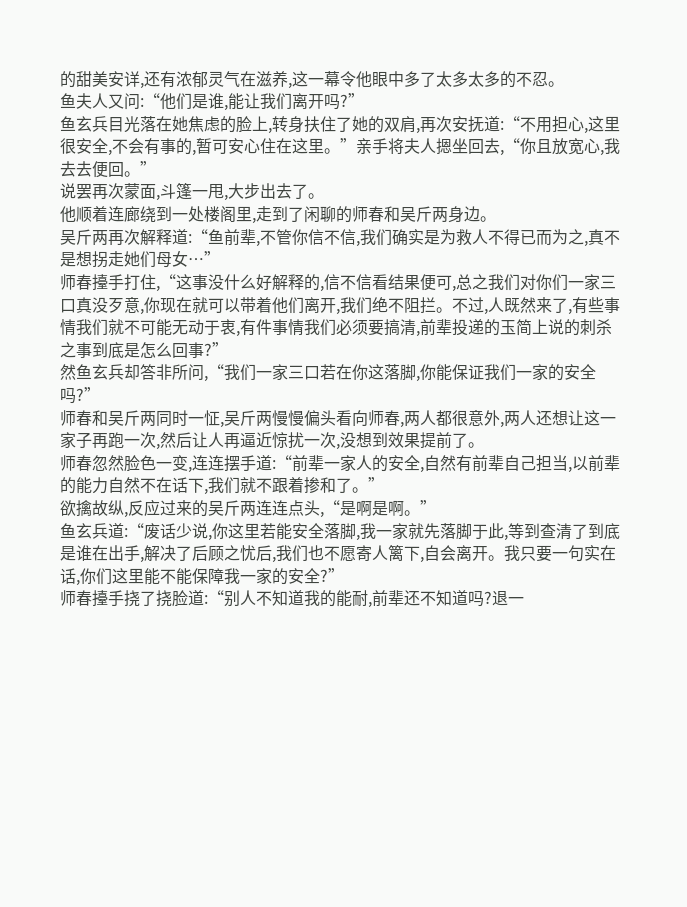的甜美安详,还有浓郁灵气在滋养,这一幕令他眼中多了太多太多的不忍。
鱼夫人又问:“他们是谁,能让我们离开吗?”
鱼玄兵目光落在她焦虑的脸上,转身扶住了她的双肩,再次安抚道:“不用担心,这里很安全,不会有事的,暂可安心住在这里。”亲手将夫人摁坐回去,“你且放宽心,我去去便回。”
说罢再次蒙面,斗篷一甩,大步出去了。
他顺着连廊绕到一处楼阁里,走到了闲聊的师春和吴斤两身边。
吴斤两再次解释道:“鱼前辈,不管你信不信,我们确实是为救人不得已而为之,真不是想拐走她们母女…”
师春擡手打住,“这事没什么好解释的,信不信看结果便可,总之我们对你们一家三口真没歹意,你现在就可以带着他们离开,我们绝不阻拦。不过,人既然来了,有些事情我们就不可能无动于衷,有件事情我们必须要搞清,前辈投递的玉简上说的刺杀之事到底是怎么回事?”
然鱼玄兵却答非所问,“我们一家三口若在你这落脚,你能保证我们一家的安全吗?”
师春和吴斤两同时一怔,吴斤两慢慢偏头看向师春,两人都很意外,两人还想让这一家子再跑一次,然后让人再逼近惊扰一次,没想到效果提前了。
师春忽然脸色一变,连连摆手道:“前辈一家人的安全,自然有前辈自己担当,以前辈的能力自然不在话下,我们就不跟着掺和了。”
欲擒故纵,反应过来的吴斤两连连点头,“是啊是啊。”
鱼玄兵道:“废话少说,你这里若能安全落脚,我一家就先落脚于此,等到查清了到底是谁在出手,解决了后顾之忧后,我们也不愿寄人篱下,自会离开。我只要一句实在话,你们这里能不能保障我一家的安全?”
师春擡手挠了挠脸道:“别人不知道我的能耐,前辈还不知道吗?退一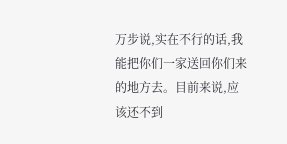万步说,实在不行的话,我能把你们一家送回你们来的地方去。目前来说,应该还不到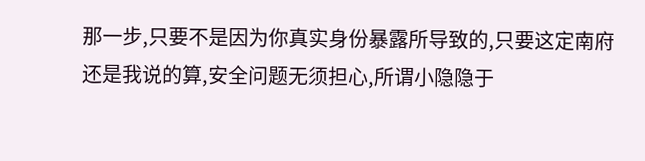那一步,只要不是因为你真实身份暴露所导致的,只要这定南府还是我说的算,安全问题无须担心,所谓小隐隐于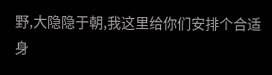野,大隐隐于朝,我这里给你们安排个合适身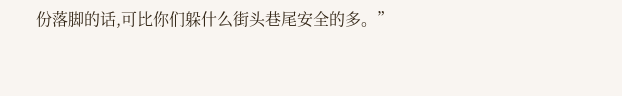份落脚的话,可比你们躲什么街头巷尾安全的多。”